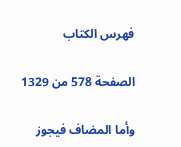فهرس الكتاب

الصفحة 578 من 1329

وأما المضاف فيجوز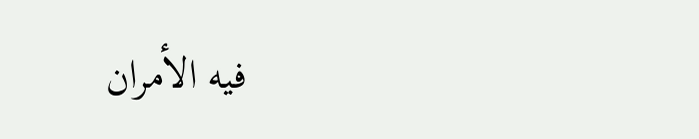فيه الأمران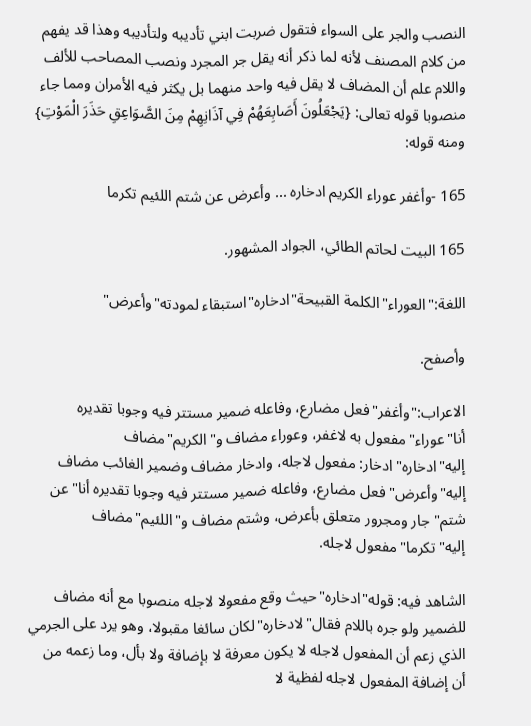النصب والجر على السواء فتقول ضربت ابني تأديبه ولتأديبه وهذا قد يفهم من كلام المصنف لأنه لما ذكر أنه يقل جر المجرد ونصب المصاحب للألف واللام علم أن المضاف لا يقل فيه واحد منهما بل يكثر فيه الأمران ومما جاء منصوبا قوله تعالى: {يَجْعَلُونَ أَصَابِعَهُمْ فِي آذَانِهِمْ مِنَ الصَّوَاعِقِ حَذَرَ الْمَوْتِ} ومنه قوله:

165 -وأغفر عوراء الكريم ادخاره ... وأعرض عن شتم اللئيم تكرما

165 البيت لحاتم الطائي، الجواد المشهور.

اللغة:"العوراء"الكلمة القبيحة"ادخاره"استبقاء لمودته"وأعرض"

وأصفح.

الاعراب:"وأغفر"فعل مضارع، وفاعله ضمير مستتر فيه وجوبا تقديره أنا"عوراء"مفعول به لاغفر، وعوراء مضاف و"الكريم"مضاف إليه"ادخاره"ادخار: مفعول لاجله، وادخار مضاف وضمير الغائب مضاف إليه"وأعرض"فعل مضارع، وفاعله ضمير مستتر فيه وجوبا تقديره أنا"عن شتم"جار ومجرور متعلق بأعرض، وشتم مضاف و"اللئيم"مضاف إليه"تكرما"مفعول لاجله.

الشاهد فيه: قوله"ادخاره"حيث وقع مفعولا لاجله منصوبا مع أنه مضاف للضمير ولو جره باللام فقال"لادخاره"لكان سائغا مقبولا، وهو يرد على الجرمي الذي زعم أن المفعول لاجله لا يكون معرفة لا بإضافة ولا بأل، وما زعمه من أن إضافة المفعول لاجله لفظية لا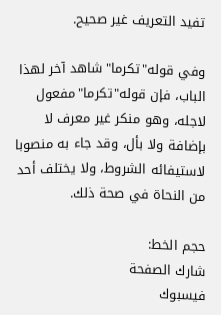تفيد التعريف غير صحيح.

وفي قوله"تكرما"شاهد آخر لهذا الباب، فإن قوله"تكرما"مفعول لاجله، وهو منكر غير معرف لا بإضافة ولا بأل، وقد جاء به منصوبا لاستيفائه الشروط، ولا يختلف أحد من النحاة في صحة ذلك.

حجم الخط:
شارك الصفحة
فيسبوك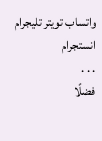واتساب تويتر تليجرام انستجرام
. . .
فضلًا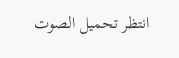انتظر تحميل الصوت